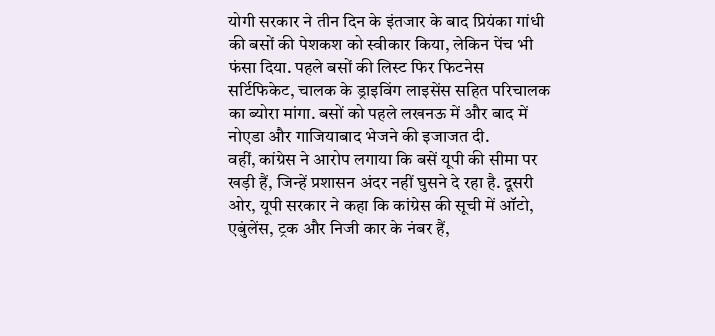योगी सरकार ने तीन दिन के इंतजार के बाद प्रियंका गांधी की बसों की पेशकश को स्वीकार किया, लेकिन पेंच भी फंसा दिया. पहले बसों की लिस्ट फिर फिटनेस सर्टिफिकेट, चालक के ड्राइविंग लाइसेंस सहित परिचालक का ब्योरा मांगा. बसों को पहले लखनऊ में और बाद में नोएडा और गाजियाबाद भेजने की इजाजत दी.
वहीं, कांग्रेस ने आरोप लगाया कि बसें यूपी की सीमा पर खड़ी हैं, जिन्हें प्रशासन अंदर नहीं घुसने दे रहा है. दूसरी ओर, यूपी सरकार ने कहा कि कांग्रेस की सूची में ऑटो, एबुंलेंस, ट्रक और निजी कार के नंबर हैं,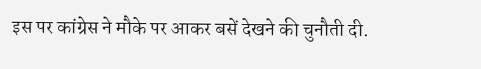इस पर कांग्रेस ने मौके पर आकर बसें देखने की चुनौती दी.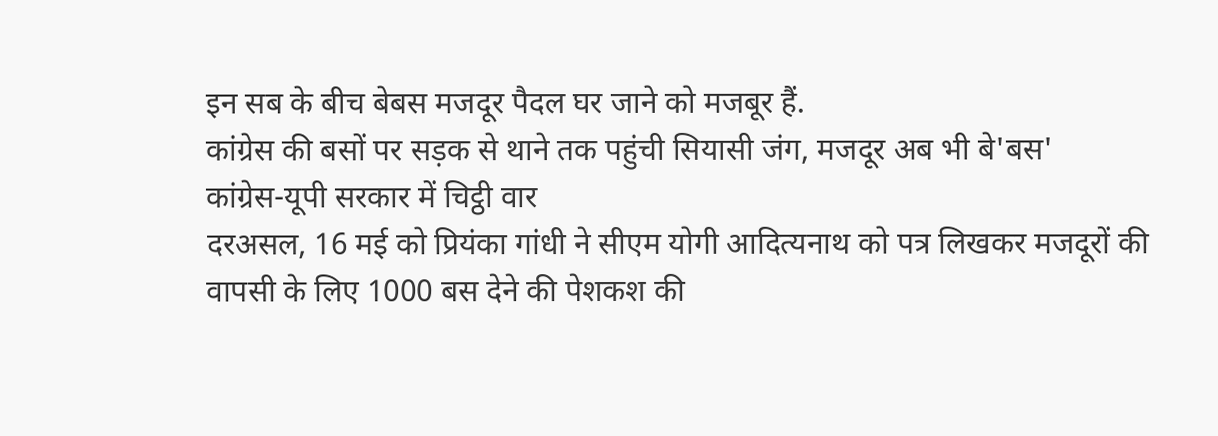इन सब के बीच बेबस मजदूर पैदल घर जाने को मजबूर हैं.
कांग्रेस की बसों पर सड़क से थाने तक पहुंची सियासी जंग, मजदूर अब भी बे'बस'
कांग्रेस-यूपी सरकार में चिट्ठी वार
दरअसल, 16 मई को प्रियंका गांधी ने सीएम योगी आदित्यनाथ को पत्र लिखकर मजदूरों की वापसी के लिए 1000 बस देने की पेशकश की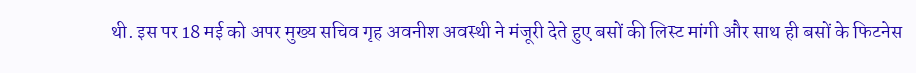थी. इस पर 18 मई को अपर मुख्य सचिव गृह अवनीश अवस्थी ने मंजूरी देते हुए बसों की लिस्ट मांगी और साथ ही बसों के फिटनेस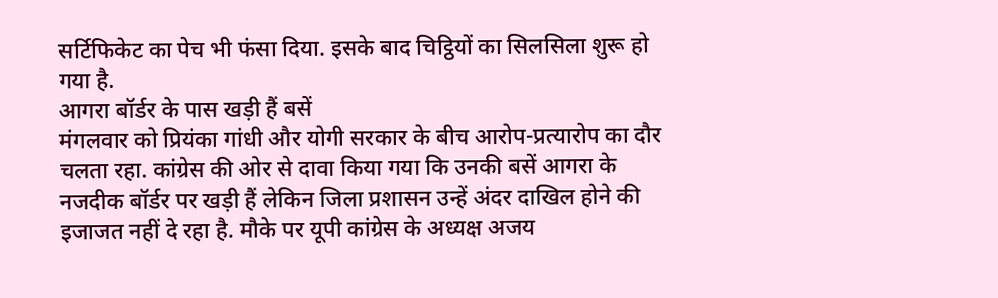सर्टिफिकेट का पेच भी फंसा दिया. इसके बाद चिट्ठियों का सिलसिला शुरू हो गया है.
आगरा बॉर्डर के पास खड़ी हैं बसें
मंगलवार को प्रियंका गांधी और योगी सरकार के बीच आरोप-प्रत्यारोप का दौर चलता रहा. कांग्रेस की ओर से दावा किया गया कि उनकी बसें आगरा के नजदीक बॉर्डर पर खड़ी हैं लेकिन जिला प्रशासन उन्हें अंदर दाखिल होने की इजाजत नहीं दे रहा है. मौके पर यूपी कांग्रेस के अध्यक्ष अजय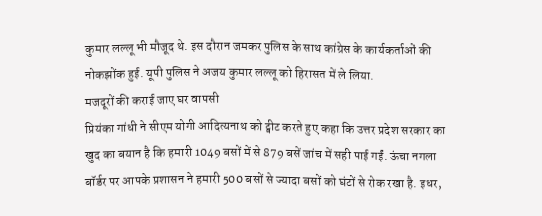कुमार लल्लू भी मौजूद थे. इस दौरान जमकर पुलिस के साथ कांग्रेस के कार्यकर्ताओं की नोकझोंक हुई. यूपी पुलिस ने अजय कुमार लल्लू को हिरासत में ले लिया.
मजदूरों की कराई जाए घर वापसी
प्रियंका गांधी ने सीएम योगी आदित्यनाथ को ट्वीट करते हुए कहा कि उत्तर प्रदेश सरकार का खुद का बयान है कि हमारी 1049 बसों में से 879 बसें जांच में सही पाई गईं. ऊंचा नगला बॉर्डर पर आपके प्रशासन ने हमारी 500 बसों से ज्यादा बसों को घंटों से रोक रखा है. इधर,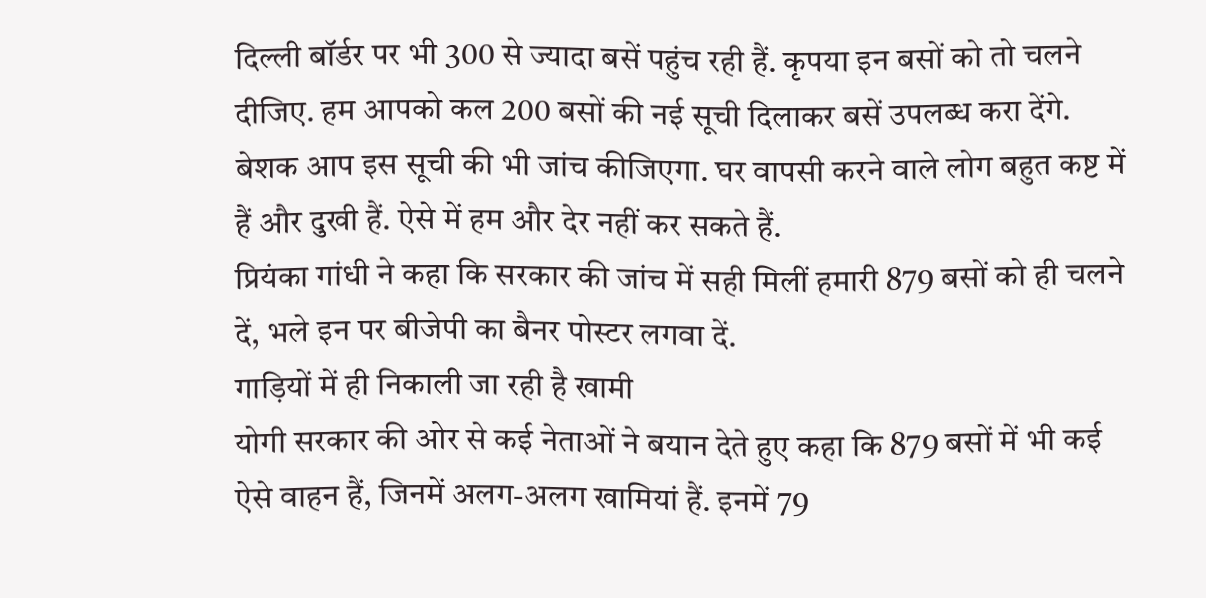दिल्ली बॉर्डर पर भी 300 से ज्यादा बसें पहुंच रही हैं. कृपया इन बसों को तो चलने दीजिए. हम आपको कल 200 बसों की नई सूची दिलाकर बसें उपलब्ध करा देंगे. बेशक आप इस सूची की भी जांच कीजिएगा. घर वापसी करने वाले लोग बहुत कष्ट में हैं और दुखी हैं. ऐसे में हम और देर नहीं कर सकते हैं.
प्रियंका गांधी ने कहा कि सरकार की जांच में सही मिलीं हमारी 879 बसों को ही चलने दें, भले इन पर बीजेपी का बैनर पोस्टर लगवा दें.
गाड़ियों में ही निकाली जा रही है खामी
योगी सरकार की ओर से कई नेताओं ने बयान देते हुए कहा कि 879 बसों में भी कई ऐसे वाहन हैं, जिनमें अलग-अलग खामियां हैं. इनमें 79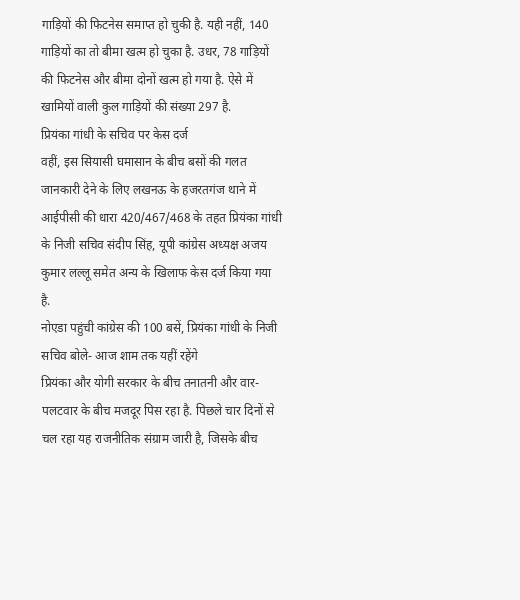गाड़ियों की फिटनेस समाप्त हो चुकी है. यही नहीं, 140 गाड़ियों का तो बीमा खत्म हो चुका है. उधर, 78 गाड़ियों की फिटनेस और बीमा दोनों खत्म हो गया है. ऐसे में खामियों वाली कुल गाड़ियों की संख्या 297 है.
प्रियंका गांधी के सचिव पर केस दर्ज
वहीं, इस सियासी घमासान के बीच बसों की गलत जानकारी देने के लिए लखनऊ के हजरतगंज थाने में आईपीसी की धारा 420/467/468 के तहत प्रियंका गांधी के निजी सचिव संदीप सिंह, यूपी कांग्रेस अध्यक्ष अजय कुमार लल्लू समेत अन्य के खिलाफ केस दर्ज किया गया है.
नोएडा पहुंची कांग्रेस की 100 बसें, प्रियंका गांधी के निजी सचिव बोले- आज शाम तक यहीं रहेंगे
प्रियंका और योगी सरकार के बीच तनातनी और वार-पलटवार के बीच मजदूर पिस रहा है. पिछले चार दिनों से चल रहा यह राजनीतिक संग्राम जारी है, जिसके बीच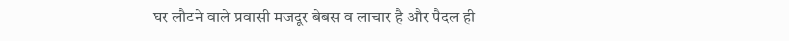घर लौटने वाले प्रवासी मजदूर बेबस व लाचार है और पैदल ही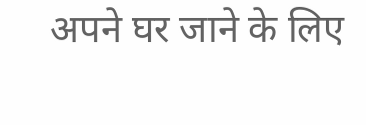अपने घर जाने के लिए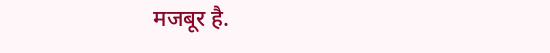मजबूर है.